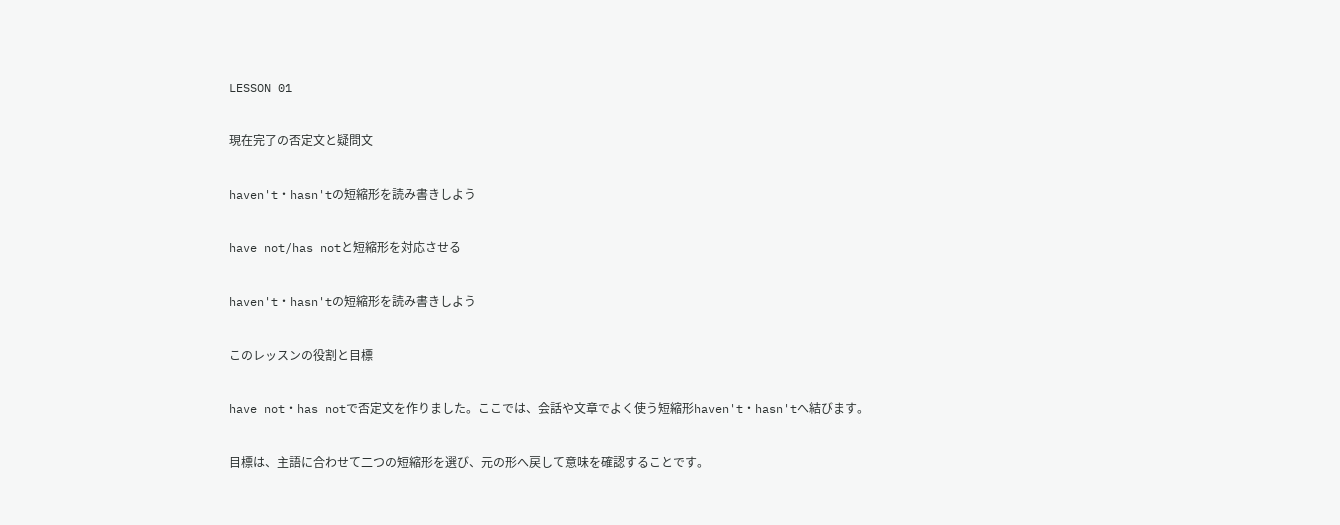LESSON 01

現在完了の否定文と疑問文

haven't・hasn'tの短縮形を読み書きしよう

have not/has notと短縮形を対応させる

haven't・hasn'tの短縮形を読み書きしよう

このレッスンの役割と目標

have not・has notで否定文を作りました。ここでは、会話や文章でよく使う短縮形haven't・hasn'tへ結びます。

目標は、主語に合わせて二つの短縮形を選び、元の形へ戻して意味を確認することです。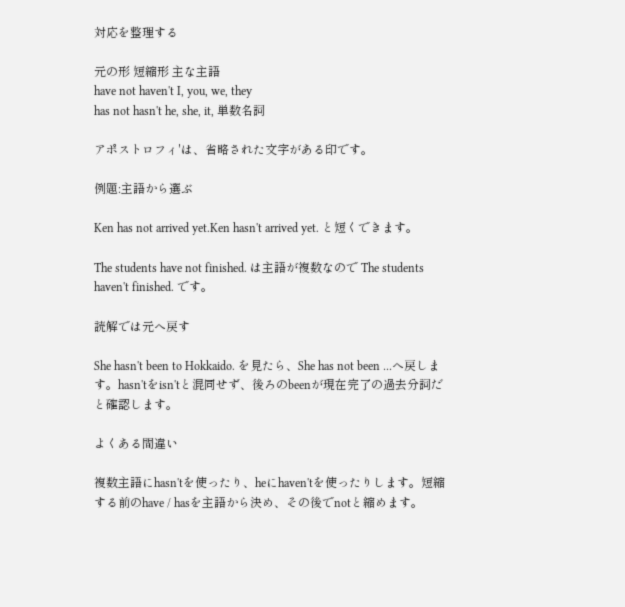対応を整理する

元の形 短縮形 主な主語
have not haven't I, you, we, they
has not hasn't he, she, it, 単数名詞

アポストロフィ'は、省略された文字がある印です。

例題:主語から選ぶ

Ken has not arrived yet.Ken hasn't arrived yet. と短くできます。

The students have not finished. は主語が複数なので The students haven't finished. です。

読解では元へ戻す

She hasn't been to Hokkaido. を見たら、She has not been ...へ戻します。hasn'tをisn'tと混同せず、後ろのbeenが現在完了の過去分詞だと確認します。

よくある間違い

複数主語にhasn'tを使ったり、heにhaven'tを使ったりします。短縮する前のhave / hasを主語から決め、その後でnotと縮めます。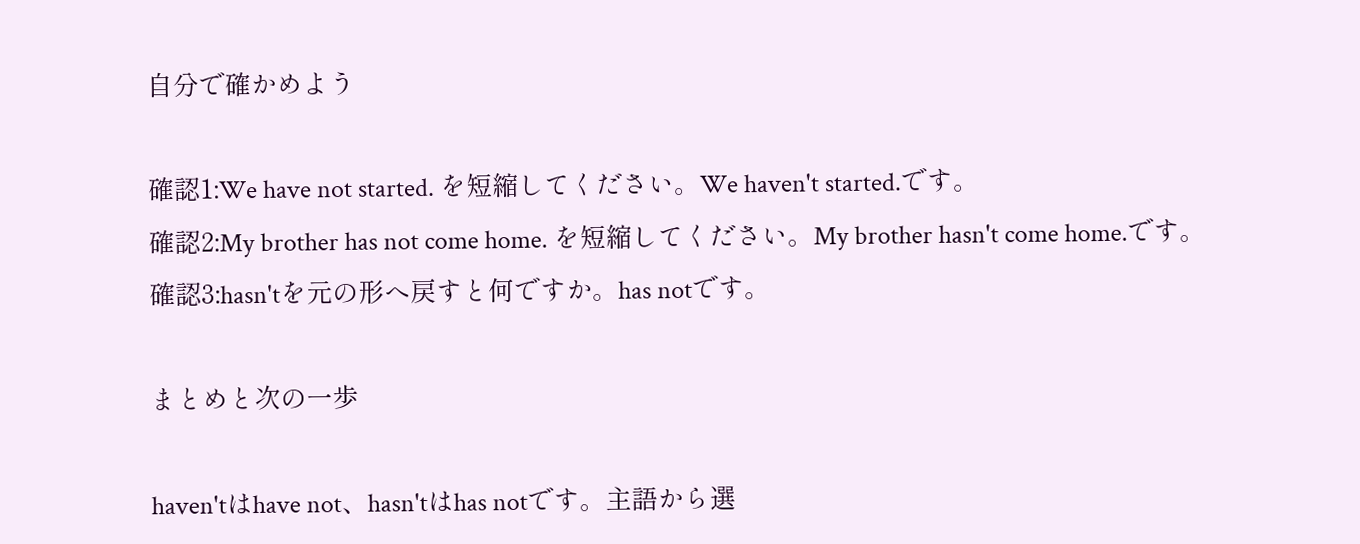自分で確かめよう

確認1:We have not started. を短縮してください。We haven't started.です。
確認2:My brother has not come home. を短縮してください。My brother hasn't come home.です。
確認3:hasn'tを元の形へ戻すと何ですか。has notです。

まとめと次の一歩

haven'tはhave not、hasn'tはhas notです。主語から選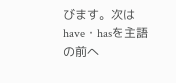びます。次はhave・hasを主語の前へ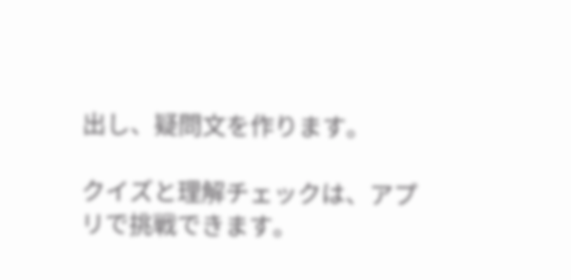出し、疑問文を作ります。

クイズと理解チェックは、アプリで挑戦できます。